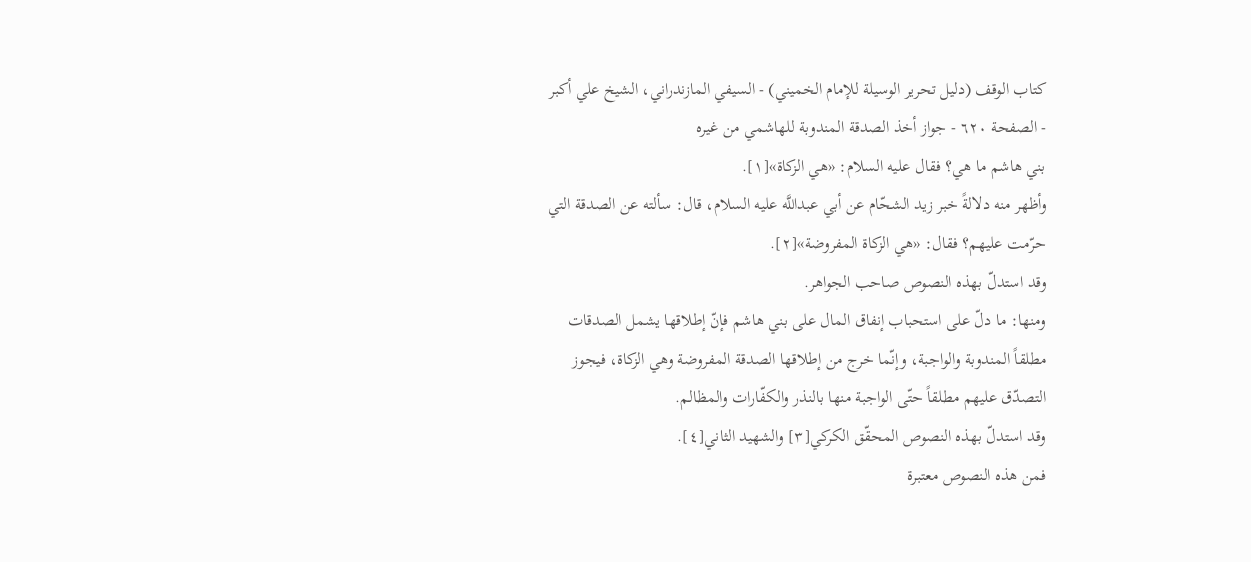كتاب الوقف (دليل تحرير الوسيلة للإمام الخميني) - السيفي المازندراني، الشيخ علي أكبر - الصفحة ٦٢٠ - جواز أخذ الصدقة المندوبة للهاشمي من غيره
بني هاشم ما هي؟ فقال عليه السلام: «هي الزكاة»[١].
وأظهر منه دلالةً خبر زيد الشحّام عن أبي عبداللَّه عليه السلام، قال: سألته عن الصدقة التي حرّمت عليهم؟ فقال: «هي الزكاة المفروضة»[٢].
وقد استدلّ بهذه النصوص صاحب الجواهر.
ومنها: ما دلّ على استحباب إنفاق المال على بني هاشم فإنّ إطلاقها يشمل الصدقات مطلقاً المندوبة والواجبة، وإنّما خرج من إطلاقها الصدقة المفروضة وهي الزكاة، فيجوز التصدّق عليهم مطلقاً حتّى الواجبة منها بالنذر والكفّارات والمظالم.
وقد استدلّ بهذه النصوص المحقّق الكركي[٣] والشهيد الثاني[٤].
فمن هذه النصوص معتبرة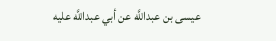عيسى بن عبداللَّه عن أبي عبداللَّه عليه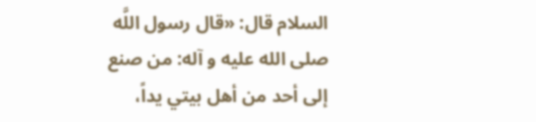السلام قال: «قال رسول اللَّه صلى الله عليه و آله: من صنع إلى أحد من أهل بيتي يداً،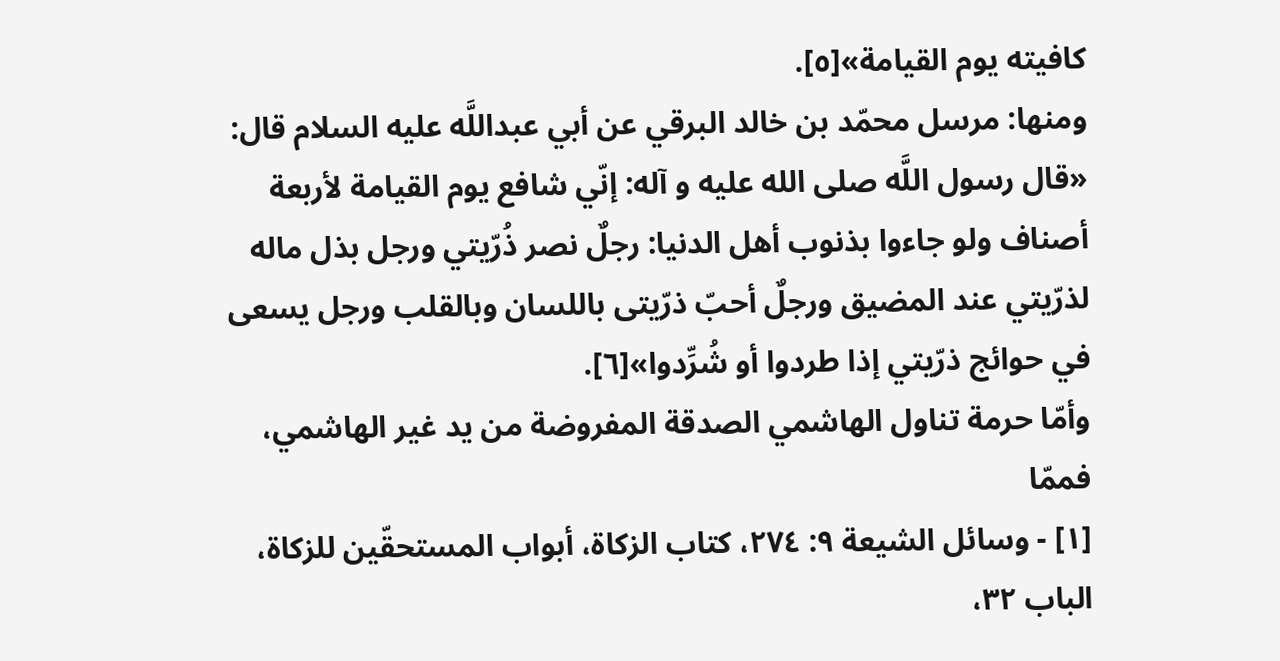كافيته يوم القيامة»[٥].
ومنها: مرسل محمّد بن خالد البرقي عن أبي عبداللَّه عليه السلام قال: «قال رسول اللَّه صلى الله عليه و آله: إنّي شافع يوم القيامة لأربعة أصناف ولو جاءوا بذنوب أهل الدنيا: رجلٌ نصر ذُرّيتي ورجل بذل ماله لذرّيتي عند المضيق ورجلٌ أحبّ ذرّيتى باللسان وبالقلب ورجل يسعى في حوائج ذرّيتي إذا طردوا أو شُرِّدوا»[٦].
وأمّا حرمة تناول الهاشمي الصدقة المفروضة من يد غير الهاشمي، فممّا
[١] - وسائل الشيعة ٩: ٢٧٤، كتاب الزكاة، أبواب المستحقّين للزكاة، الباب ٣٢،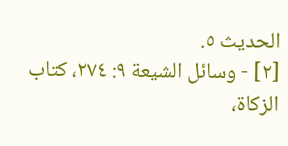الحديث ٥.
[٢] - وسائل الشيعة ٩: ٢٧٤، كتاب الزكاة،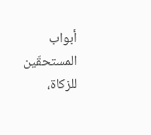أبواب المستحقّين للزكاة،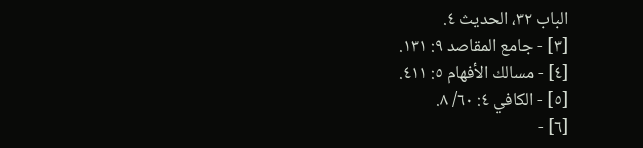الباب ٣٢، الحديث ٤.
[٣] - جامع المقاصد ٩: ١٣١.
[٤] - مسالك الأفهام ٥: ٤١١.
[٥] - الكافي ٤: ٦٠/ ٨.
[٦] -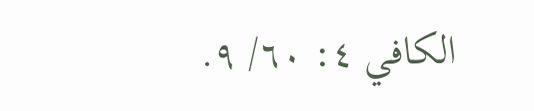الكافي ٤: ٦٠/ ٩.